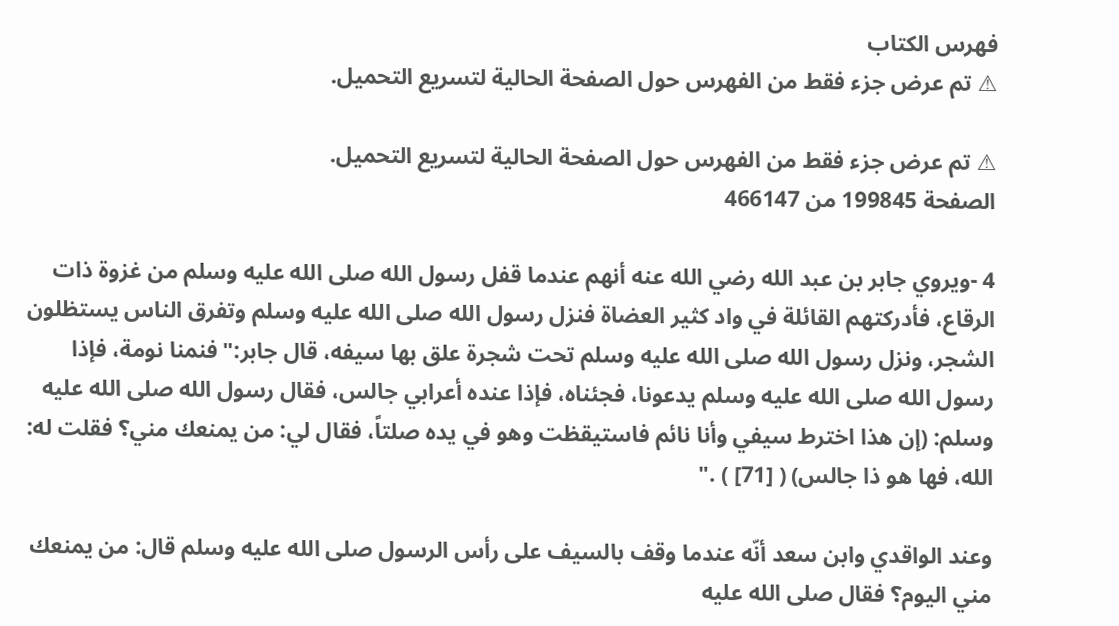فهرس الكتاب
⚠ تم عرض جزء فقط من الفهرس حول الصفحة الحالية لتسريع التحميل.

⚠ تم عرض جزء فقط من الفهرس حول الصفحة الحالية لتسريع التحميل.
الصفحة 199845 من 466147

4 -ويروي جابر بن عبد الله رضي الله عنه أنهم عندما قفل رسول الله صلى الله عليه وسلم من غزوة ذات الرقاع، فأدركتهم القائلة في واد كثير العضاة فنزل رسول الله صلى الله عليه وسلم وتفرق الناس يستظلون الشجر، ونزل رسول الله صلى الله عليه وسلم تحت شجرة علق بها سيفه، قال جابر:"فنمنا نومة، فإذا رسول الله صلى الله عليه وسلم يدعونا، فجئناه، فإذا عنده أعرابي جالس، فقال رسول الله صلى الله عليه وسلم: (إن هذا اخترط سيفي وأنا نائم فاستيقظت وهو في يده صلتاً، فقال لي: من يمنعك مني؟ فقلت له: الله، فها هو ذا جالس) ( [71] ) ."

وعند الواقدي وابن سعد أنّه عندما وقف بالسيف على رأس الرسول صلى الله عليه وسلم قال: من يمنعك مني اليوم؟ فقال صلى الله عليه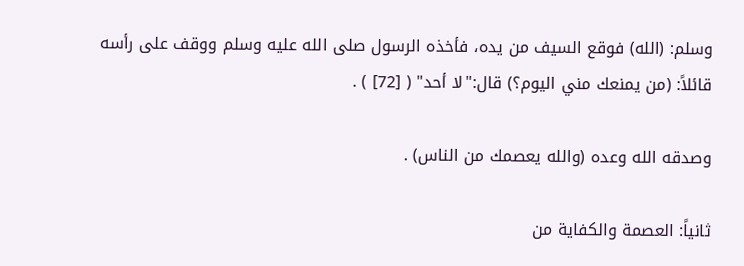وسلم: (الله) فوقع السيف من يده، فأخذه الرسول صلى الله عليه وسلم ووقف على رأسه قائلاً: (من يمنعك مني اليوم؟) قال:"لا أحد" ( [72] ) .

وصدقه الله وعده (والله يعصمك من الناس) .

ثانياً: العصمة والكفاية من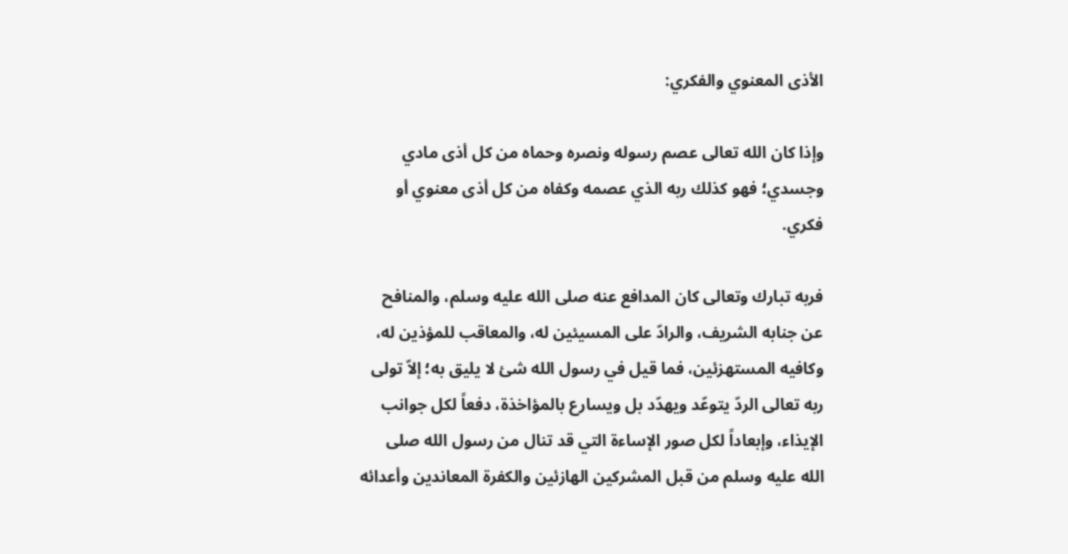الأذى المعنوي والفكري:

وإذا كان الله تعالى عصم رسوله ونصره وحماه من كل أذى مادي وجسدي؛ فهو كذلك ربه الذي عصمه وكفاه من كل أذى معنوي أو فكري.

فربه تبارك وتعالى كان المدافع عنه صلى الله عليه وسلم، والمنافح عن جنابه الشريف، والرادّ على المسيئين له، والمعاقب للمؤذين له، وكافيه المستهزئين، فما قيل في رسول الله شئ لا يليق به؛ إلاّ تولى ربه تعالى الردّ يتوعّد ويهدّد بل ويسارع بالمؤاخذة، دفعاً لكل جوانب الإيذاء، وإبعاداً لكل صور الإساءة التي قد تنال من رسول الله صلى الله عليه وسلم من قبل المشركين الهازئين والكفرة المعاندين وأعدائه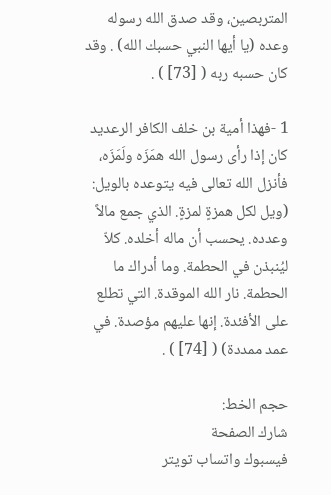المتربصين، وقد صدق الله رسوله وعده (يا أيها النبي حسبك الله) . وقد كان حسبه ربه ( [73] ) .

1 -فهذا أمية بن خلف الكافر الرعديد كان إذا رأى رسول الله همَزَه ولَمَزَه، فأنزل الله تعالى فيه يتوعده بالويل: (ويل لكل همزةٍ لمزةٍ. الذي جمع مالاً وعدده. يحسب أن ماله أخلده. كلاّ ليُنبذن في الحطمة. وما أدراك ما الحطمة. نار الله الموقدة. التي تطلع على الأفئدة. إنها عليهم مؤصدة. في عمد ممددة) ( [74] ) .

حجم الخط:
شارك الصفحة
فيسبوك واتساب تويتر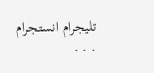تليجرام انستجرام
. . .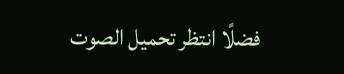فضلًا انتظر تحميل الصوت